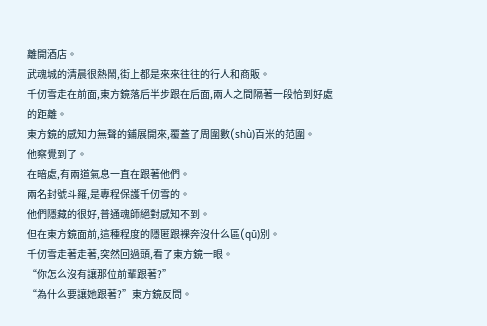離開酒店。
武魂城的清晨很熱鬧,街上都是來來往往的行人和商販。
千仞雪走在前面,東方鏡落后半步跟在后面,兩人之間隔著一段恰到好處的距離。
東方鏡的感知力無聲的鋪展開來,覆蓋了周圍數(shù)百米的范圍。
他察覺到了。
在暗處,有兩道氣息一直在跟著他們。
兩名封號斗羅,是專程保護千仞雪的。
他們隱藏的很好,普通魂師絕對感知不到。
但在東方鏡面前,這種程度的隱匿跟裸奔沒什么區(qū)別。
千仞雪走著走著,突然回過頭,看了東方鏡一眼。
“你怎么沒有讓那位前輩跟著?”
“為什么要讓她跟著?”東方鏡反問。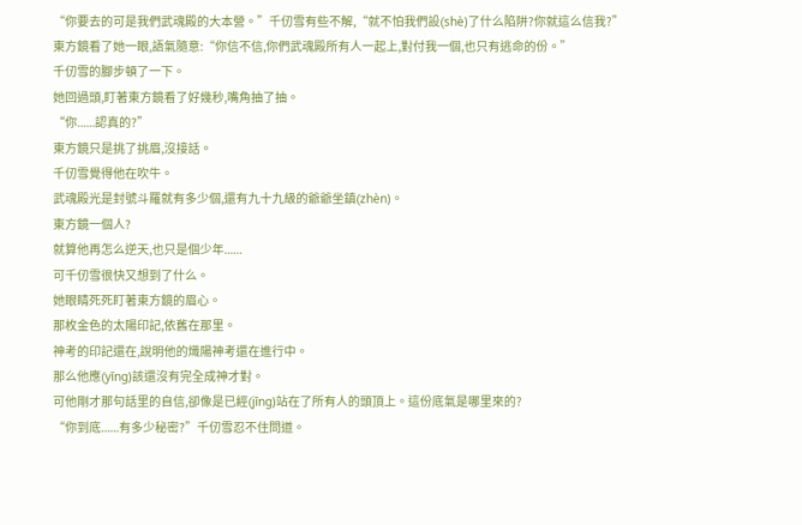“你要去的可是我們武魂殿的大本營。”千仞雪有些不解,“就不怕我們設(shè)了什么陷阱?你就這么信我?”
東方鏡看了她一眼,語氣隨意:“你信不信,你們武魂殿所有人一起上,對付我一個,也只有逃命的份。”
千仞雪的腳步頓了一下。
她回過頭,盯著東方鏡看了好幾秒,嘴角抽了抽。
“你......認真的?”
東方鏡只是挑了挑眉,沒接話。
千仞雪覺得他在吹牛。
武魂殿光是封號斗羅就有多少個,還有九十九級的爺爺坐鎮(zhèn)。
東方鏡一個人?
就算他再怎么逆天,也只是個少年......
可千仞雪很快又想到了什么。
她眼睛死死盯著東方鏡的眉心。
那枚金色的太陽印記,依舊在那里。
神考的印記還在,說明他的熾陽神考還在進行中。
那么他應(yīng)該還沒有完全成神才對。
可他剛才那句話里的自信,卻像是已經(jīng)站在了所有人的頭頂上。這份底氣是哪里來的?
“你到底......有多少秘密?”千仞雪忍不住問道。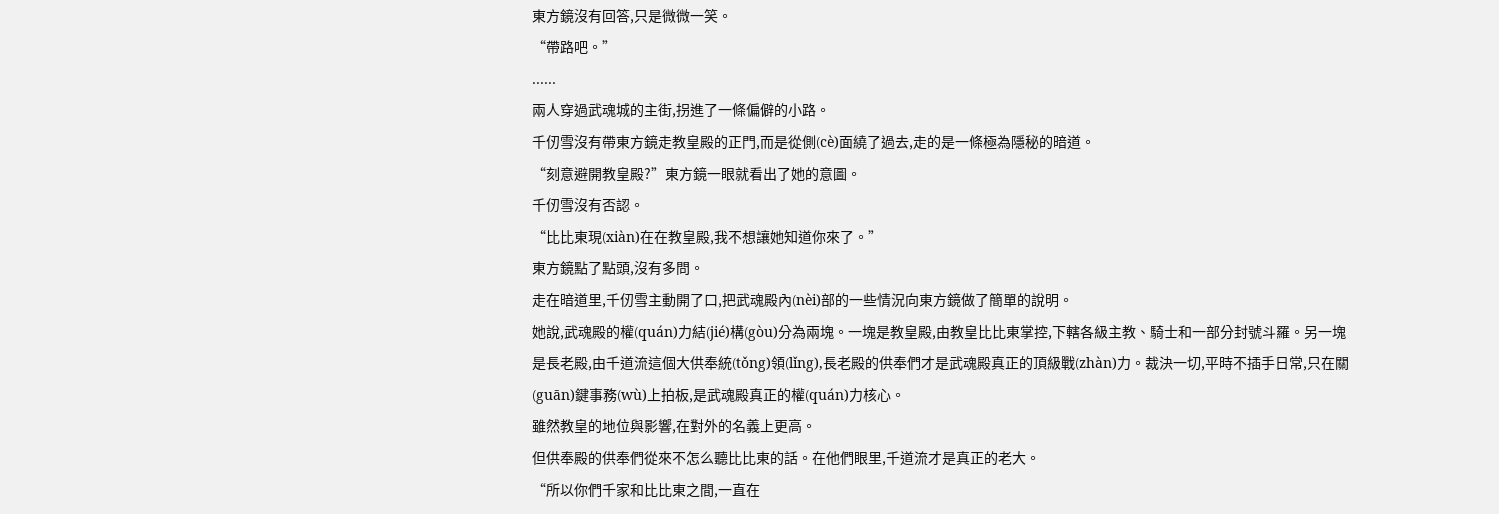東方鏡沒有回答,只是微微一笑。
“帶路吧。”
......
兩人穿過武魂城的主街,拐進了一條偏僻的小路。
千仞雪沒有帶東方鏡走教皇殿的正門,而是從側(cè)面繞了過去,走的是一條極為隱秘的暗道。
“刻意避開教皇殿?”東方鏡一眼就看出了她的意圖。
千仞雪沒有否認。
“比比東現(xiàn)在在教皇殿,我不想讓她知道你來了。”
東方鏡點了點頭,沒有多問。
走在暗道里,千仞雪主動開了口,把武魂殿內(nèi)部的一些情況向東方鏡做了簡單的說明。
她說,武魂殿的權(quán)力結(jié)構(gòu)分為兩塊。一塊是教皇殿,由教皇比比東掌控,下轄各級主教、騎士和一部分封號斗羅。另一塊是長老殿,由千道流這個大供奉統(tǒng)領(lǐng),長老殿的供奉們才是武魂殿真正的頂級戰(zhàn)力。裁決一切,平時不插手日常,只在關(guān)鍵事務(wù)上拍板,是武魂殿真正的權(quán)力核心。
雖然教皇的地位與影響,在對外的名義上更高。
但供奉殿的供奉們從來不怎么聽比比東的話。在他們眼里,千道流才是真正的老大。
“所以你們千家和比比東之間,一直在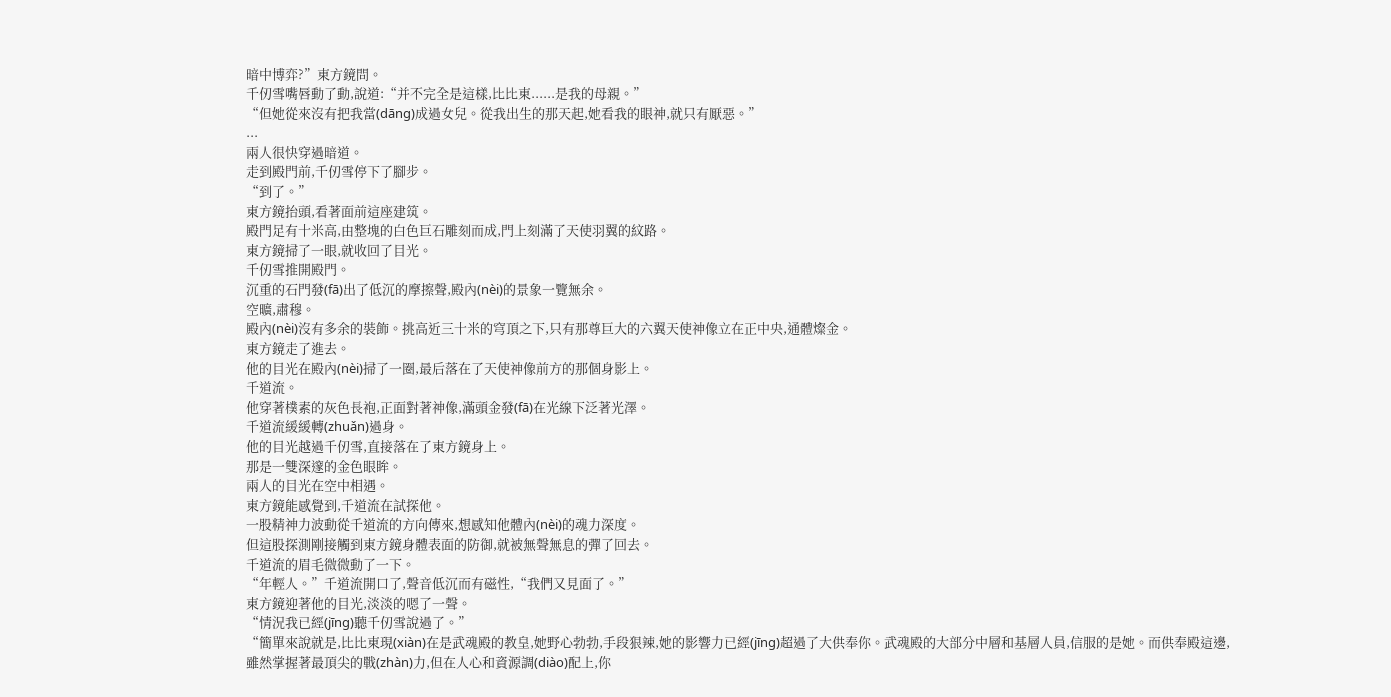暗中博弈?”東方鏡問。
千仞雪嘴唇動了動,說道:“并不完全是這樣,比比東......是我的母親。”
“但她從來沒有把我當(dāng)成過女兒。從我出生的那天起,她看我的眼神,就只有厭惡。”
...
兩人很快穿過暗道。
走到殿門前,千仞雪停下了腳步。
“到了。”
東方鏡抬頭,看著面前這座建筑。
殿門足有十米高,由整塊的白色巨石雕刻而成,門上刻滿了天使羽翼的紋路。
東方鏡掃了一眼,就收回了目光。
千仞雪推開殿門。
沉重的石門發(fā)出了低沉的摩擦聲,殿內(nèi)的景象一覽無余。
空曠,肅穆。
殿內(nèi)沒有多余的裝飾。挑高近三十米的穹頂之下,只有那尊巨大的六翼天使神像立在正中央,通體燦金。
東方鏡走了進去。
他的目光在殿內(nèi)掃了一圈,最后落在了天使神像前方的那個身影上。
千道流。
他穿著樸素的灰色長袍,正面對著神像,滿頭金發(fā)在光線下泛著光澤。
千道流緩緩轉(zhuǎn)過身。
他的目光越過千仞雪,直接落在了東方鏡身上。
那是一雙深邃的金色眼眸。
兩人的目光在空中相遇。
東方鏡能感覺到,千道流在試探他。
一股精神力波動從千道流的方向傳來,想感知他體內(nèi)的魂力深度。
但這股探測剛接觸到東方鏡身體表面的防御,就被無聲無息的彈了回去。
千道流的眉毛微微動了一下。
“年輕人。”千道流開口了,聲音低沉而有磁性,“我們又見面了。”
東方鏡迎著他的目光,淡淡的嗯了一聲。
“情況我已經(jīng)聽千仞雪說過了。”
“簡單來說就是,比比東現(xiàn)在是武魂殿的教皇,她野心勃勃,手段狠辣,她的影響力已經(jīng)超過了大供奉你。武魂殿的大部分中層和基層人員,信服的是她。而供奉殿這邊,雖然掌握著最頂尖的戰(zhàn)力,但在人心和資源調(diào)配上,你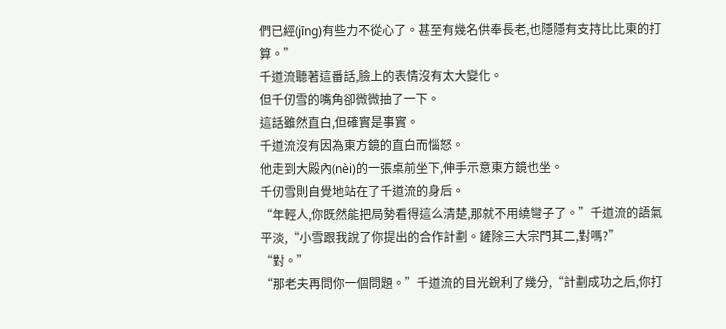們已經(jīng)有些力不從心了。甚至有幾名供奉長老,也隱隱有支持比比東的打算。”
千道流聽著這番話,臉上的表情沒有太大變化。
但千仞雪的嘴角卻微微抽了一下。
這話雖然直白,但確實是事實。
千道流沒有因為東方鏡的直白而惱怒。
他走到大殿內(nèi)的一張桌前坐下,伸手示意東方鏡也坐。
千仞雪則自覺地站在了千道流的身后。
“年輕人,你既然能把局勢看得這么清楚,那就不用繞彎子了。”千道流的語氣平淡,“小雪跟我說了你提出的合作計劃。鏟除三大宗門其二,對嗎?”
“對。”
“那老夫再問你一個問題。”千道流的目光銳利了幾分,“計劃成功之后,你打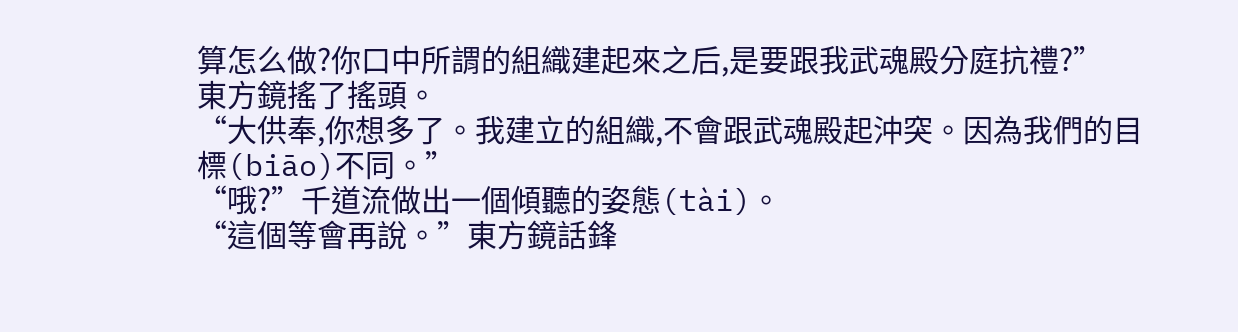算怎么做?你口中所謂的組織建起來之后,是要跟我武魂殿分庭抗禮?”
東方鏡搖了搖頭。
“大供奉,你想多了。我建立的組織,不會跟武魂殿起沖突。因為我們的目標(biāo)不同。”
“哦?”千道流做出一個傾聽的姿態(tài)。
“這個等會再說。”東方鏡話鋒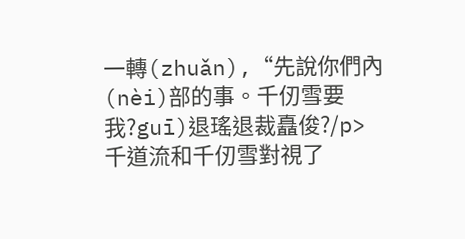一轉(zhuǎn),“先說你們內(nèi)部的事。千仞雪要我?guī)退瑤退裁矗俊?/p>
千道流和千仞雪對視了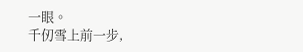一眼。
千仞雪上前一步,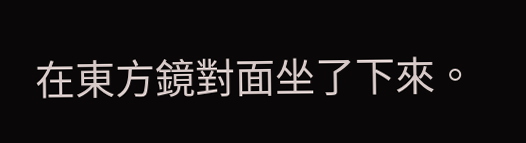在東方鏡對面坐了下來。